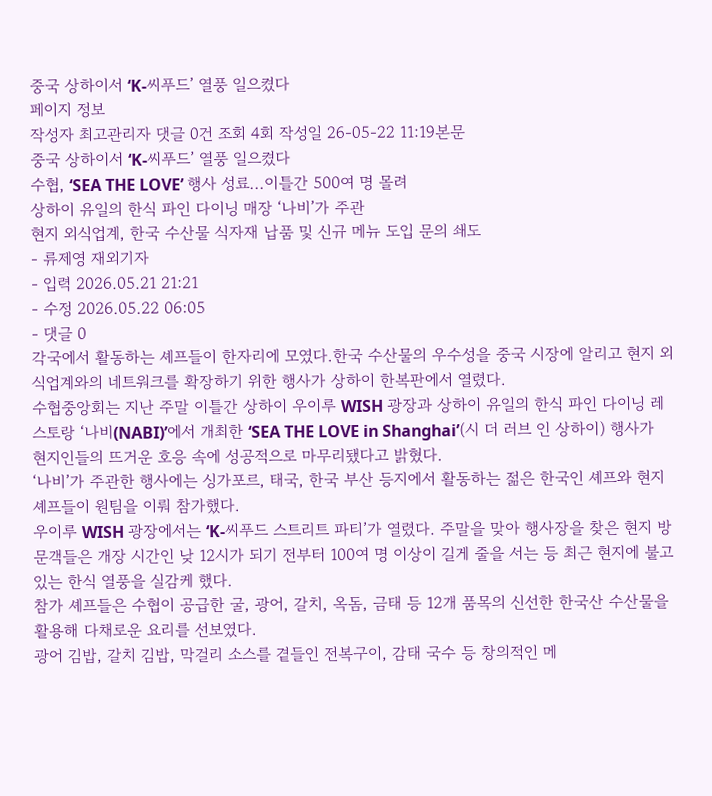중국 상하이서 ‘K-씨푸드’ 열풍 일으켰다
페이지 정보
작성자 최고관리자 댓글 0건 조회 4회 작성일 26-05-22 11:19본문
중국 상하이서 ‘K-씨푸드’ 열풍 일으켰다
수협, ‘SEA THE LOVE’ 행사 성료...이틀간 500여 명 몰려
상하이 유일의 한식 파인 다이닝 매장 ‘나비’가 주관
현지 외식업계, 한국 수산물 식자재 납품 및 신규 메뉴 도입 문의 쇄도
- 류제영 재외기자
- 입력 2026.05.21 21:21
- 수정 2026.05.22 06:05
- 댓글 0
각국에서 활동하는 셰프들이 한자리에 모였다.한국 수산물의 우수성을 중국 시장에 알리고 현지 외식업계와의 네트워크를 확장하기 위한 행사가 상하이 한복판에서 열렸다.
수협중앙회는 지난 주말 이틀간 상하이 우이루 WISH 광장과 상하이 유일의 한식 파인 다이닝 레스토랑 ‘나비(NABI)’에서 개최한 ‘SEA THE LOVE in Shanghai’(시 더 러브 인 상하이) 행사가 현지인들의 뜨거운 호응 속에 성공적으로 마무리됐다고 밝혔다.
‘나비’가 주관한 행사에는 싱가포르, 태국, 한국 부산 등지에서 활동하는 젊은 한국인 셰프와 현지 셰프들이 원팀을 이뤄 참가했다.
우이루 WISH 광장에서는 ‘K-씨푸드 스트리트 파티’가 열렸다. 주말을 맞아 행사장을 찾은 현지 방문객들은 개장 시간인 낮 12시가 되기 전부터 100여 명 이상이 길게 줄을 서는 등 최근 현지에 불고 있는 한식 열풍을 실감케 했다.
참가 셰프들은 수협이 공급한 굴, 광어, 갈치, 옥돔, 금태 등 12개 품목의 신선한 한국산 수산물을 활용해 다채로운 요리를 선보였다.
광어 김밥, 갈치 김밥, 막걸리 소스를 곁들인 전복구이, 감태 국수 등 창의적인 메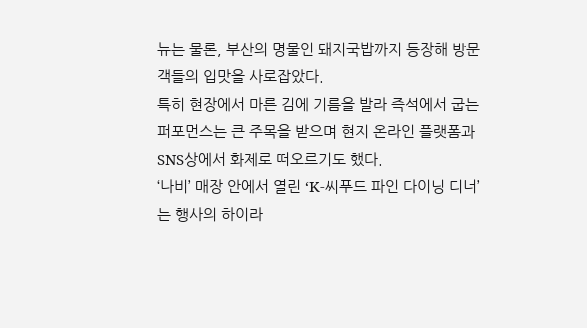뉴는 물론, 부산의 명물인 돼지국밥까지 등장해 방문객들의 입맛을 사로잡았다.
특히 현장에서 마른 김에 기름을 발라 즉석에서 굽는 퍼포먼스는 큰 주목을 받으며 현지 온라인 플랫폼과 SNS상에서 화제로 떠오르기도 했다.
‘나비’ 매장 안에서 열린 ‘K-씨푸드 파인 다이닝 디너’는 행사의 하이라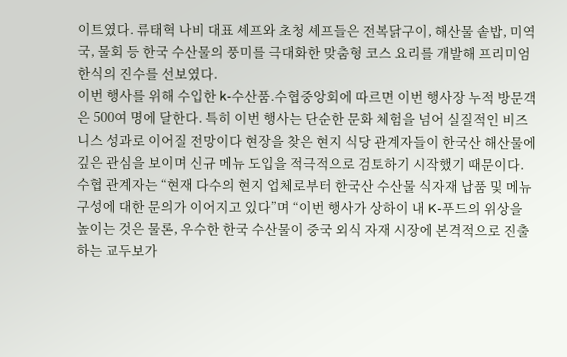이트였다. 류태혁 나비 대표 셰프와 초청 셰프들은 전복닭구이, 해산물 솥밥, 미역국, 물회 등 한국 수산물의 풍미를 극대화한 맞춤형 코스 요리를 개발해 프리미엄 한식의 진수를 선보였다.
이번 행사를 위해 수입한 k-수산품.수협중앙회에 따르면 이번 행사장 누적 방문객은 500여 명에 달한다. 특히 이번 행사는 단순한 문화 체험을 넘어 실질적인 비즈니스 성과로 이어질 전망이다 현장을 찾은 현지 식당 관계자들이 한국산 해산물에 깊은 관심을 보이며 신규 메뉴 도입을 적극적으로 검토하기 시작했기 때문이다.
수협 관계자는 “현재 다수의 현지 업체로부터 한국산 수산물 식자재 납품 및 메뉴 구성에 대한 문의가 이어지고 있다”며 “이번 행사가 상하이 내 K-푸드의 위상을 높이는 것은 물론, 우수한 한국 수산물이 중국 외식 자재 시장에 본격적으로 진출하는 교두보가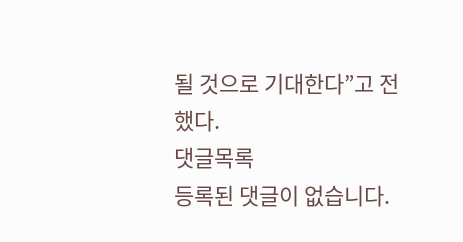될 것으로 기대한다”고 전했다.
댓글목록
등록된 댓글이 없습니다.